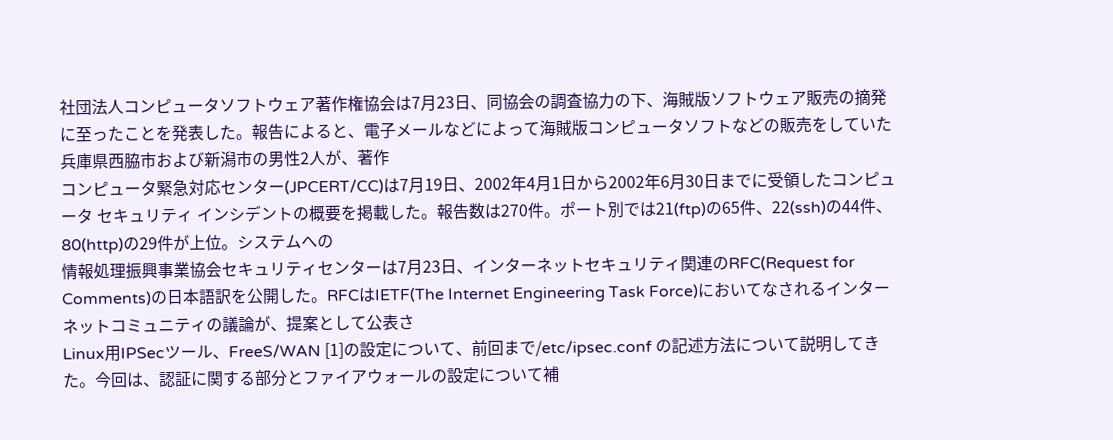社団法人コンピュータソフトウェア著作権協会は7月23日、同協会の調査協力の下、海賊版ソフトウェア販売の摘発に至ったことを発表した。報告によると、電子メールなどによって海賊版コンピュータソフトなどの販売をしていた兵庫県西脇市および新潟市の男性2人が、著作
コンピュータ緊急対応センター(JPCERT/CC)は7月19日、2002年4月1日から2002年6月30日までに受領したコンピュータ セキュリティ インシデントの概要を掲載した。報告数は270件。ポート別では21(ftp)の65件、22(ssh)の44件、80(http)の29件が上位。システムへの
情報処理振興事業協会セキュリティセンターは7月23日、インターネットセキュリティ関連のRFC(Request for Comments)の日本語訳を公開した。RFCはIETF(The Internet Engineering Task Force)においてなされるインターネットコミュニティの議論が、提案として公表さ
Linux用IPSecツール、FreeS/WAN [1]の設定について、前回まで/etc/ipsec.conf の記述方法について説明してきた。今回は、認証に関する部分とファイアウォールの設定について補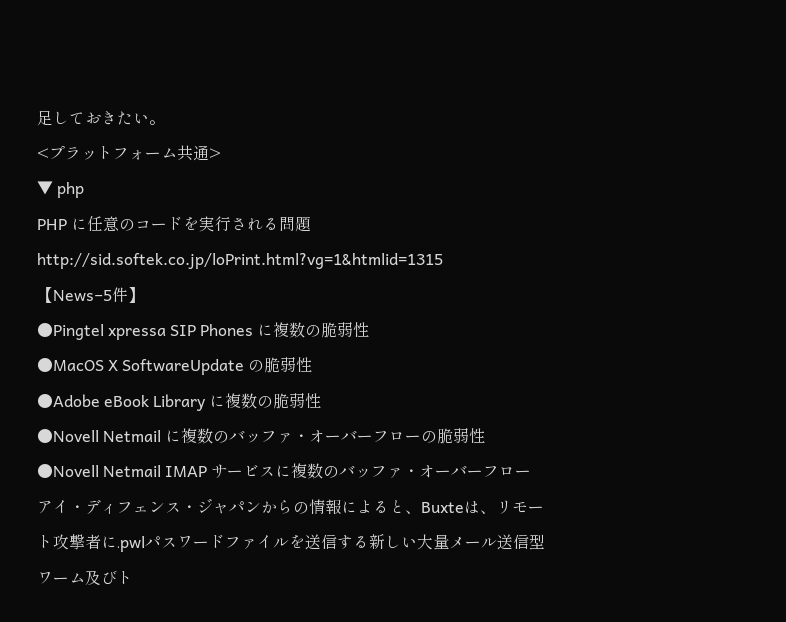足しておきたい。
<プラットフォーム共通>
▼ php
PHP に任意のコードを実行される問題
http://sid.softek.co.jp/loPrint.html?vg=1&htmlid=1315
【News−5件】
●Pingtel xpressa SIP Phones に複数の脆弱性
●MacOS X SoftwareUpdate の脆弱性
●Adobe eBook Library に複数の脆弱性
●Novell Netmail に複数のバッファ・オーバーフローの脆弱性
●Novell Netmail IMAP サービスに複数のバッファ・オーバーフロー
アイ・ディフェンス・ジャパンからの情報によると、Buxteは、リモート攻撃者に.pwlパスワードファイルを送信する新しい大量メール送信型ワーム及びト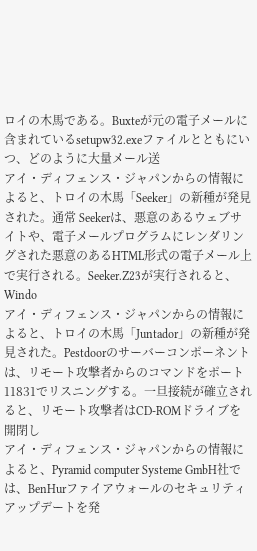ロイの木馬である。Buxteが元の電子メールに含まれているsetupw32.exeファイルとともにいつ、どのように大量メール送
アイ・ディフェンス・ジャパンからの情報によると、トロイの木馬「Seeker」の新種が発見された。通常 Seekerは、悪意のあるウェブサイトや、電子メールプログラムにレンダリングされた悪意のあるHTML形式の電子メール上で実行される。Seeker.Z23が実行されると、Windo
アイ・ディフェンス・ジャパンからの情報によると、トロイの木馬「Juntador」の新種が発見された。Pestdoorのサーバーコンポーネントは、リモート攻撃者からのコマンドをポート11831でリスニングする。一旦接続が確立されると、リモート攻撃者はCD-ROMドライブを開閉し
アイ・ディフェンス・ジャパンからの情報によると、Pyramid computer Systeme GmbH社では、BenHurファイアウォールのセキュリティアップデートを発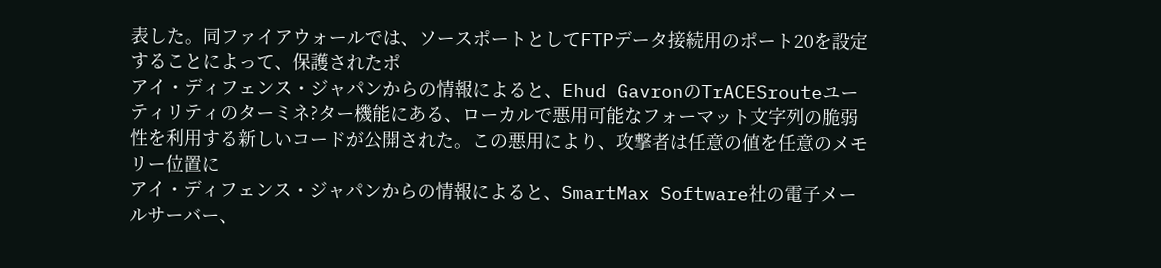表した。同ファイアウォールでは、ソースポートとしてFTPデータ接続用のポート20を設定することによって、保護されたポ
アイ・ディフェンス・ジャパンからの情報によると、Ehud GavronのTrACESrouteユーティリティのターミネ?ター機能にある、ローカルで悪用可能なフォーマット文字列の脆弱性を利用する新しいコードが公開された。この悪用により、攻撃者は任意の値を任意のメモリー位置に
アイ・ディフェンス・ジャパンからの情報によると、SmartMax Software社の電子メールサーバー、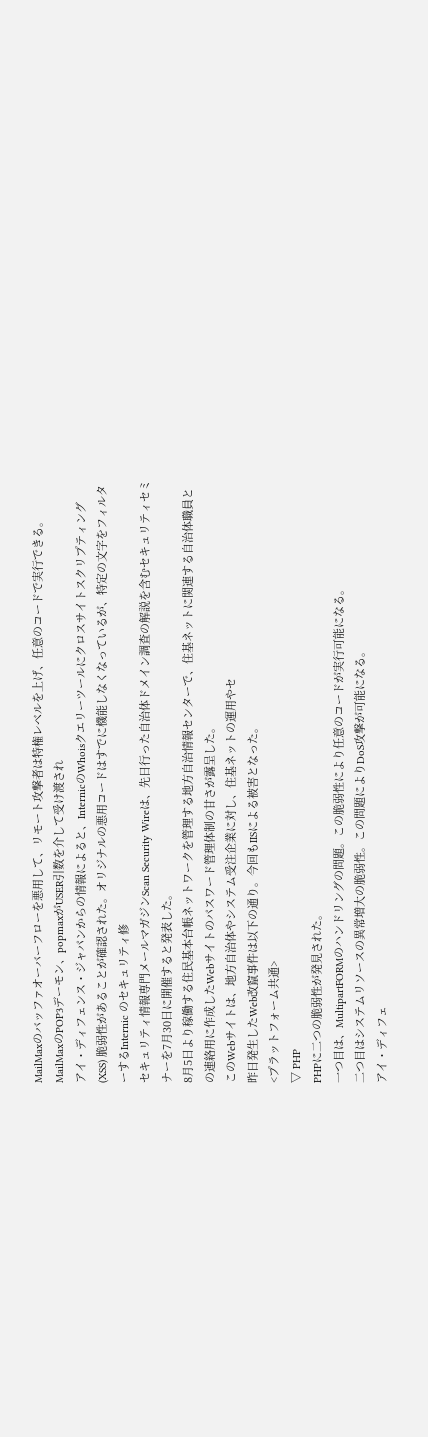MailMaxのバッファオーバーフローを悪用して、リモート攻撃者は特権レベルを上げ、任意のコードで実行できる。MailMaxのPOP3デーモン、popmaxがUSER引数を介して受け渡され
アイ・ディフェンス・ジャパンからの情報によると、InternicのWhoisクエリーツールにクロスサイトスクリプティング (XSS) 脆弱性があることが確認された。オリジナルの悪用コードはすでに機能しなくなっているが、特定の文字をフィルターするInternic のセキュリティ修
セキュリティ情報専門メールマガジンScan Security Wireは、先日行った自治体ドメイン調査の解説を含むセキュリティセミナーを7月30日に開催すると発表した。
8月5日より稼働する住民基本台帳ネットワークを管理する地方自治情報センターで、住基ネットに関連する自治体職員との連絡用に作成したWebサイトのパスワード管理体制の甘さが露呈した。
このWebサイトは、地方自治体やシステム受注企業に対し、住基ネットの運用やセ
昨日発生したWeb改竄事件は以下の通り。今回もIISによる被害となった。
<プラットフォーム共通>
▽ PHP
PHPに二つの脆弱性が発見された。
一つ目は、MultipartFORMのハンドリングの問題。この脆弱性により任意のコードが実行可能になる。
二つ目はシステムリソースの異常増大の脆弱性。この問題によりDoS攻撃が可能になる。
アイ・ディフェ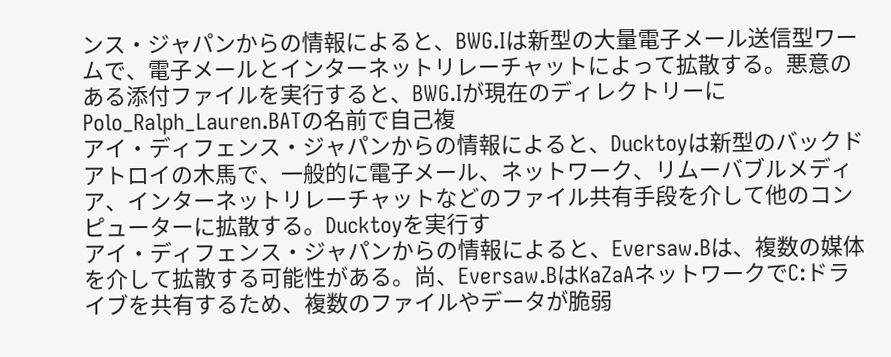ンス・ジャパンからの情報によると、BWG.Iは新型の大量電子メール送信型ワームで、電子メールとインターネットリレーチャットによって拡散する。悪意のある添付ファイルを実行すると、BWG.Iが現在のディレクトリーにPolo_Ralph_Lauren.BATの名前で自己複
アイ・ディフェンス・ジャパンからの情報によると、Ducktoyは新型のバックドアトロイの木馬で、一般的に電子メール、ネットワーク、リムーバブルメディア、インターネットリレーチャットなどのファイル共有手段を介して他のコンピューターに拡散する。Ducktoyを実行す
アイ・ディフェンス・ジャパンからの情報によると、Eversaw.Bは、複数の媒体を介して拡散する可能性がある。尚、Eversaw.BはKaZaAネットワークでC:ドライブを共有するため、複数のファイルやデータが脆弱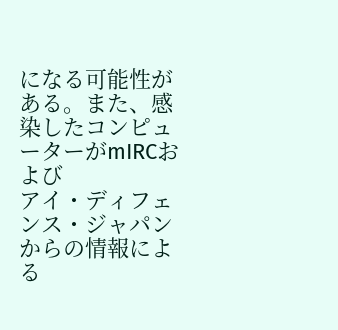になる可能性がある。また、感染したコンピューターがmIRCおよび
アイ・ディフェンス・ジャパンからの情報による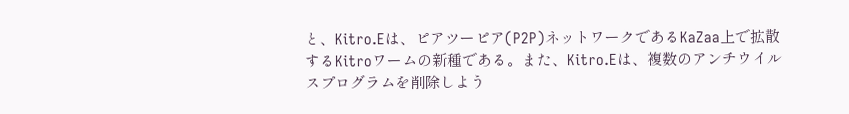と、Kitro.Eは、ピアツーピア(P2P)ネットワークであるKaZaa上で拡散するKitroワームの新種である。また、Kitro.Eは、複数のアンチウイルスプログラムを削除しよう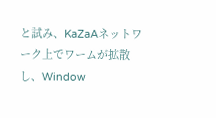と試み、KaZaAネットワーク上でワームが拡散し、Window